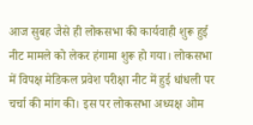आज सुबह जैसे ही लोकसभा की कार्यवाही शुरू हुई नीट मामले को लेकर हंगामा शुरू हो गया। लोकसभा में विपक्ष मेडिकल प्रवेश परीक्षा नीट में हुई धांधली पर चर्चा की मांग की। इस पर लोकसभा अध्यक्ष ओम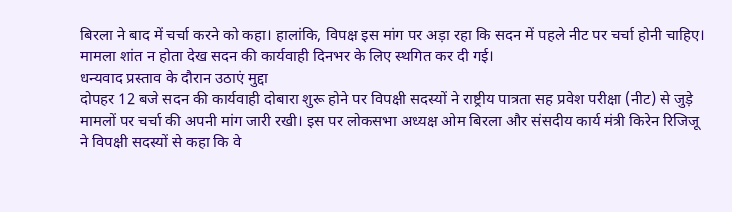बिरला ने बाद में चर्चा करने को कहा। हालांकि, विपक्ष इस मांग पर अड़ा रहा कि सदन में पहले नीट पर चर्चा होनी चाहिए। मामला शांत न होता देख सदन की कार्यवाही दिनभर के लिए स्थगित कर दी गई।
धन्यवाद प्रस्ताव के दौरान उठाएं मुद्दा
दोपहर 12 बजे सदन की कार्यवाही दोबारा शुरू होने पर विपक्षी सदस्यों ने राष्ट्रीय पात्रता सह प्रवेश परीक्षा (नीट) से जुड़े मामलों पर चर्चा की अपनी मांग जारी रखी। इस पर लोकसभा अध्यक्ष ओम बिरला और संसदीय कार्य मंत्री किरेन रिजिजू ने विपक्षी सदस्यों से कहा कि वे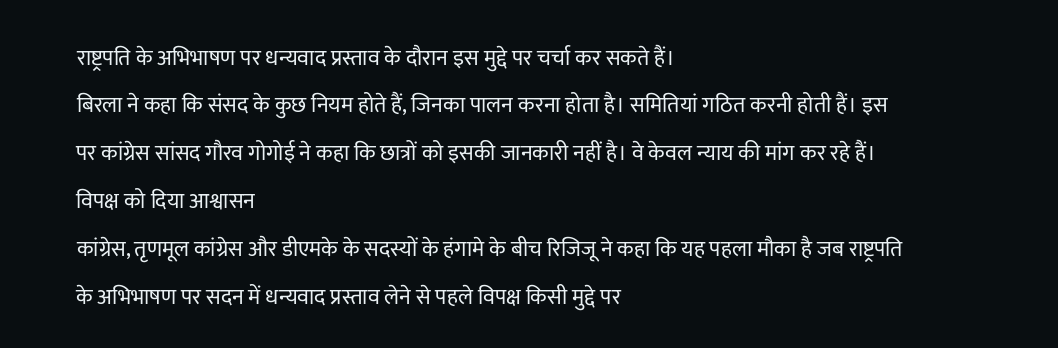राष्ट्रपति के अभिभाषण पर धन्यवाद प्रस्ताव के दौरान इस मुद्दे पर चर्चा कर सकते हैं।
बिरला ने कहा कि संसद के कुछ नियम होते हैं, जिनका पालन करना होता है। समितियां गठित करनी होती हैं। इस पर कांग्रेस सांसद गौरव गोगोई ने कहा कि छात्रों को इसकी जानकारी नहीं है। वे केवल न्याय की मांग कर रहे हैं।
विपक्ष को दिया आश्वासन
कांग्रेस, तृणमूल कांग्रेस और डीएमके के सदस्यों के हंगामे के बीच रिजिजू ने कहा कि यह पहला मौका है जब राष्ट्रपति के अभिभाषण पर सदन में धन्यवाद प्रस्ताव लेने से पहले विपक्ष किसी मुद्दे पर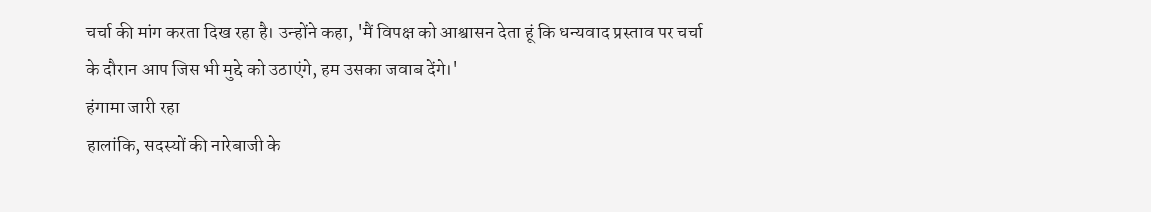चर्चा की मांग करता दिख रहा है। उन्होंने कहा, 'मैं विपक्ष को आश्वासन देता हूं कि धन्यवाद प्रस्ताव पर चर्चा के दौरान आप जिस भी मुद्दे को उठाएंगे, हम उसका जवाब देंगे।'
हंगामा जारी रहा
हालांकि, सदस्यों की नारेबाजी के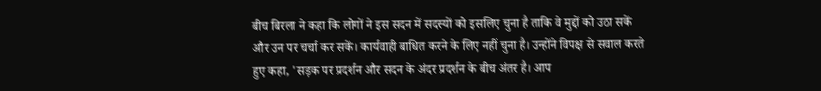बीच बिरला ने कहा कि लोगों ने इस सदन में सदस्यों को इसलिए चुना है ताकि वे मुद्दों को उठा सकें और उन पर चर्चा कर सकें। कार्यवाही बाधित करने के लिए नहीं चुना है। उन्होंने विपक्ष से सवाल करते हुए कहा, 'सड़क पर प्रदर्शन और सदन के अंदर प्रदर्शन के बीच अंतर है। आप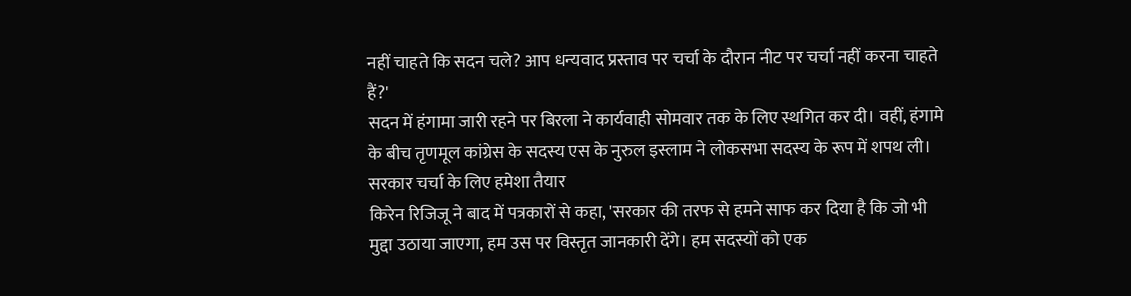नहीं चाहते कि सदन चले? आप धन्यवाद प्रस्ताव पर चर्चा के दौरान नीट पर चर्चा नहीं करना चाहते हैं?'
सदन में हंगामा जारी रहने पर बिरला ने कार्यवाही सोमवार तक के लिए स्थगित कर दी। वहीं, हंगामे के बीच तृणमूल कांग्रेस के सदस्य एस के नुरुल इस्लाम ने लोकसभा सदस्य के रूप में शपथ ली।
सरकार चर्चा के लिए हमेशा तैयार
किरेन रिजिजू ने बाद में पत्रकारों से कहा, 'सरकार की तरफ से हमने साफ कर दिया है कि जो भी मुद्दा उठाया जाएगा, हम उस पर विस्तृत जानकारी देंगे। हम सदस्यों को एक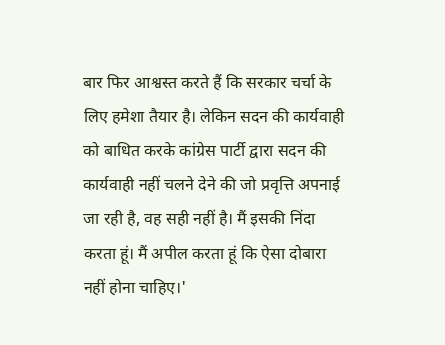बार फिर आश्वस्त करते हैं कि सरकार चर्चा के लिए हमेशा तैयार है। लेकिन सदन की कार्यवाही को बाधित करके कांग्रेस पार्टी द्वारा सदन की कार्यवाही नहीं चलने देने की जो प्रवृत्ति अपनाई जा रही है, वह सही नहीं है। मैं इसकी निंदा करता हूं। मैं अपील करता हूं कि ऐसा दोबारा नहीं होना चाहिए।'